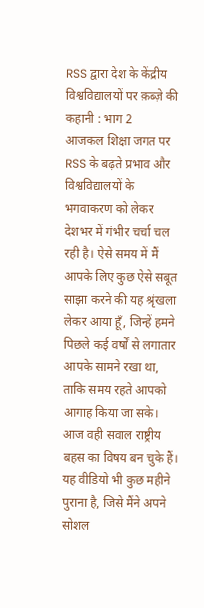RSS द्वारा देश के केंद्रीय विश्वविद्यालयों पर क़ब्ज़े की कहानी : भाग 2
आजकल शिक्षा जगत पर RSS के बढ़ते प्रभाव और विश्वविद्यालयों के भगवाकरण को लेकर देशभर में गंभीर चर्चा चल रही है। ऐसे समय में मैं आपके लिए कुछ ऐसे सबूत साझा करने की यह श्रृंखला लेकर आया हूँ, जिन्हें हमने पिछले कई वर्षों से लगातार आपके सामने रखा था, ताकि समय रहते आपको आगाह किया जा सके। आज वही सवाल राष्ट्रीय बहस का विषय बन चुके हैं।
यह वीडियो भी कुछ महीने पुराना है, जिसे मैंने अपने सोशल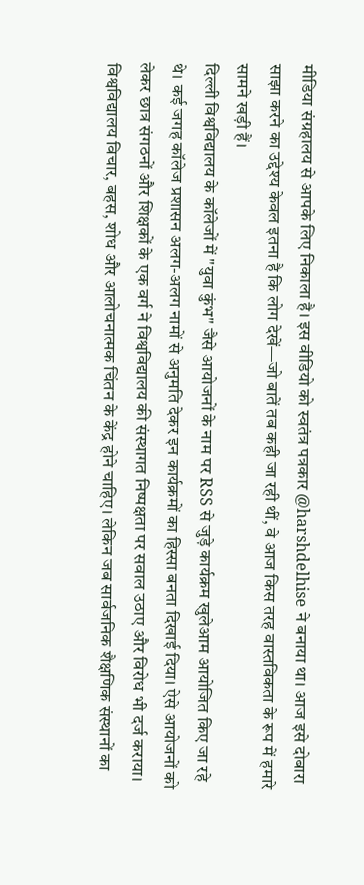मीडिया संग्रहालय से आपके लिए निकाला है। इस वीडियो को स्वतंत्र पत्रकार @harshdelhise ने बनाया था। आज इसे दोबारा साझा करने का उद्देश्य केवल इतना है कि लोग देखें—जो बातें तब कही जा रही थीं, वे आज किस तरह वास्तविकता के रूप में हमारे सामने खड़ी हैं।
दिल्ली विश्वविद्यालय के कॉलेजों में "युवा कुंभ" जैसे आयोजनों के नाम पर RSS से जुड़े कार्यक्रम खुलेआम आयोजित किए जा रहे थे। कई जगह कॉलेज प्रशासन अलग-अलग नामों से अनुमति देकर इन कार्यक्रमों का हिस्सा बनता दिखाई दिया। ऐसे आयोजनों को लेकर छात्र संगठनों और शिक्षकों के एक वर्ग ने विश्वविद्यालय की संस्थागत निष्पक्षता पर सवाल उठाए और विरोध भी दर्ज कराया।
विश्वविद्यालय विचार, बहस, शोध और आलोचनात्मक चिंतन के केंद्र होने चाहिए। लेकिन जब सार्वजनिक शैक्षणिक संस्थानों का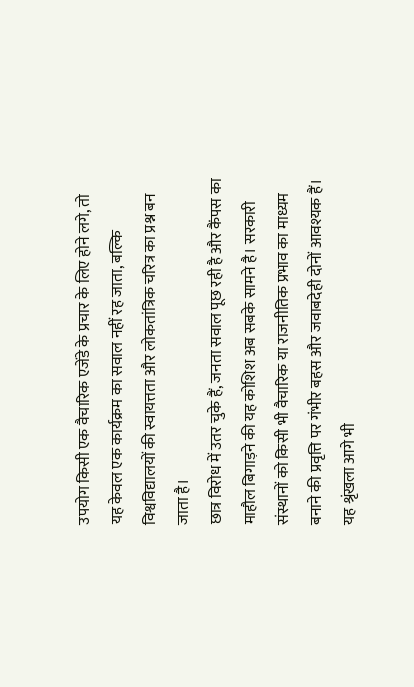उपयोग किसी एक वैचारिक एजेंडे के प्रचार के लिए होने लगे, तो यह केवल एक कार्यक्रम का सवाल नहीं रह जाता, बल्कि विश्वविद्यालयों की स्वायत्तता और लोकतांत्रिक चरित्र का प्रश्न बन जाता है।
छात्र विरोध में उतर चुके हैं, जनता सवाल पूछ रही है और कैंपस का माहौल बिगाड़ने की यह कोशिश अब सबके सामने है। सरकारी संस्थानों को किसी भी वैचारिक या राजनीतिक प्रभाव का माध्यम बनाने की प्रवृत्ति पर गंभीर बहस और जवाबदेही दोनों आवश्यक हैं।
यह श्रृंखला आगे भी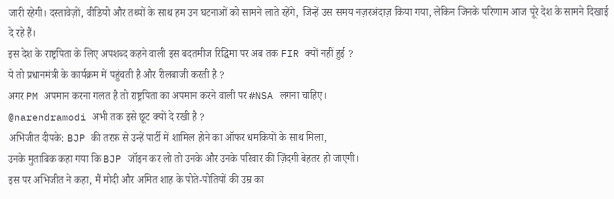जारी रहेगी। दस्तावेज़ों, वीडियो और तथ्यों के साथ हम उन घटनाओं को सामने लाते रहेंगे, जिन्हें उस समय नज़रअंदाज़ किया गया, लेकिन जिनके परिणाम आज पूरे देश के सामने दिखाई दे रहे हैं।
इस देश के राष्ट्रपिता के लिए अपशब्द कहने वाली इस बदतमीज रिद्धिमा पर अब तक FIR क्यों नहीं हुई ?
ये तो प्रधानमंत्री के कार्यक्रम में पहुंचती है और रीलबाजी करती है ?
अगर PM अपमान करना गलत है तो राष्ट्रपिता का अपमान करने वाली पर #NSA लगना चाहिए।
@narendramodi अभी तक इसे छूट क्यों दे रखी है ?
अभिजीत दीपके: BJP की तरफ़ से उन्हें पार्टी में शामिल होने का ऑफर धमकियों के साथ मिला,
उनके मुताबिक कहा गया कि BJP जॉइन कर लो तो उनके और उनके परिवार की ज़िंदगी बेहतर हो जाएगी।
इस पर अभिजीत ने कहा, मैं मोदी और अमित शाह के पोते-पोतियों की उम्र का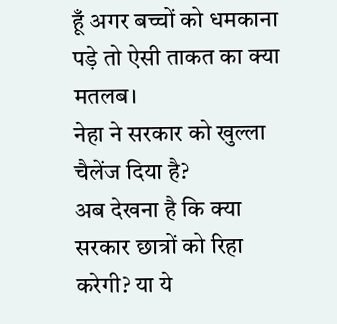हूँ अगर बच्चों को धमकाना पड़े तो ऐसी ताकत का क्या मतलब।
नेहा ने सरकार को खुल्ला चैलेंज दिया है?
अब देखना है कि क्या सरकार छात्रों को रिहा करेगी? या ये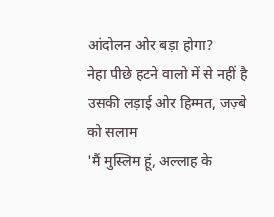आंदोलन ओर बड़ा होगा?
नेहा पीछे हटने वालो में से नहीं है उसकी लड़ाई ओर हिम्मत, जज़्बे को सलाम
'मैं मुस्लिम हूं, अल्लाह के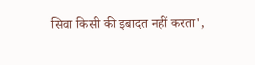सिवा किसी की इबादत नहीं करता',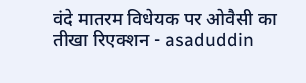वंदे मातरम विधेयक पर ओवैसी का तीखा रिएक्शन - asaduddin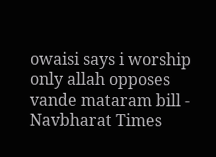owaisi says i worship only allah opposes vande mataram bill - Navbharat Times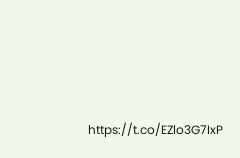https://t.co/EZlo3G7IxP